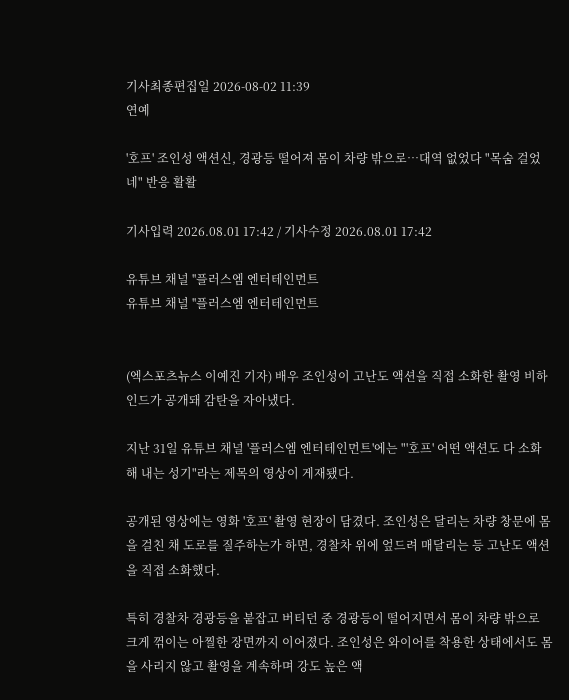기사최종편집일 2026-08-02 11:39
연예

'호프' 조인성 액션신, 경광등 떨어져 몸이 차량 밖으로…대역 없었다 "목숨 걸었네" 반응 활활

기사입력 2026.08.01 17:42 / 기사수정 2026.08.01 17:42

유튜브 채널 ''플러스엠 엔터테인먼트
유튜브 채널 ''플러스엠 엔터테인먼트


(엑스포츠뉴스 이예진 기자) 배우 조인성이 고난도 액션을 직접 소화한 촬영 비하인드가 공개돼 감탄을 자아냈다.

지난 31일 유튜브 채널 '플러스엠 엔터테인먼트'에는 "'호프' 어떤 액션도 다 소화해 내는 성기"라는 제목의 영상이 게재됐다.

공개된 영상에는 영화 '호프' 촬영 현장이 담겼다. 조인성은 달리는 차량 창문에 몸을 걸친 채 도로를 질주하는가 하면, 경찰차 위에 엎드려 매달리는 등 고난도 액션을 직접 소화했다.

특히 경찰차 경광등을 붙잡고 버티던 중 경광등이 떨어지면서 몸이 차량 밖으로 크게 꺾이는 아찔한 장면까지 이어졌다. 조인성은 와이어를 착용한 상태에서도 몸을 사리지 않고 촬영을 계속하며 강도 높은 액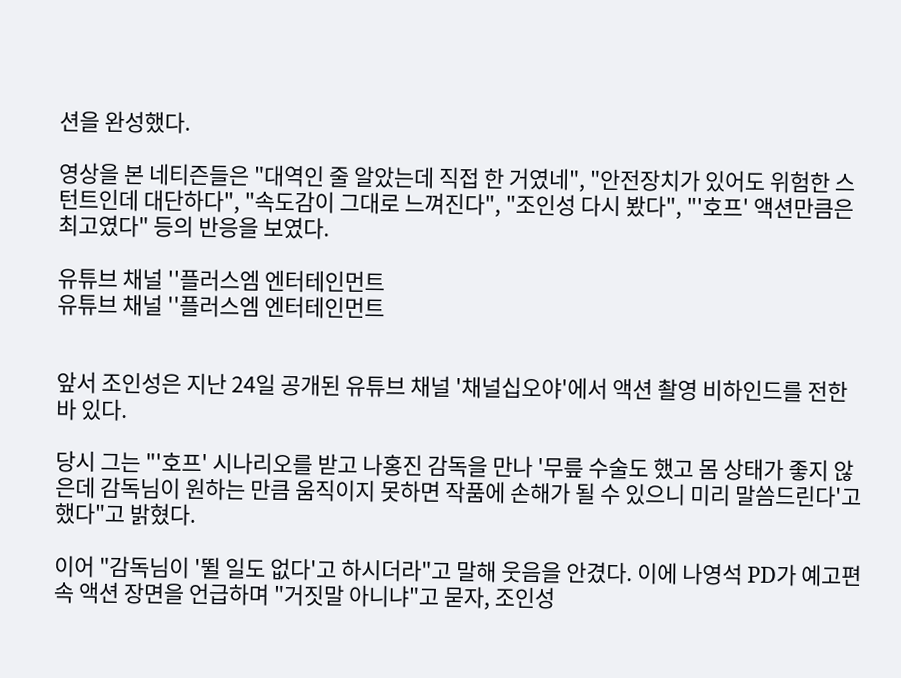션을 완성했다.

영상을 본 네티즌들은 "대역인 줄 알았는데 직접 한 거였네", "안전장치가 있어도 위험한 스턴트인데 대단하다", "속도감이 그대로 느껴진다", "조인성 다시 봤다", "'호프' 액션만큼은 최고였다" 등의 반응을 보였다.

유튜브 채널 ''플러스엠 엔터테인먼트
유튜브 채널 ''플러스엠 엔터테인먼트


앞서 조인성은 지난 24일 공개된 유튜브 채널 '채널십오야'에서 액션 촬영 비하인드를 전한 바 있다.

당시 그는 "'호프' 시나리오를 받고 나홍진 감독을 만나 '무릎 수술도 했고 몸 상태가 좋지 않은데 감독님이 원하는 만큼 움직이지 못하면 작품에 손해가 될 수 있으니 미리 말씀드린다'고 했다"고 밝혔다.

이어 "감독님이 '뛸 일도 없다'고 하시더라"고 말해 웃음을 안겼다. 이에 나영석 PD가 예고편 속 액션 장면을 언급하며 "거짓말 아니냐"고 묻자, 조인성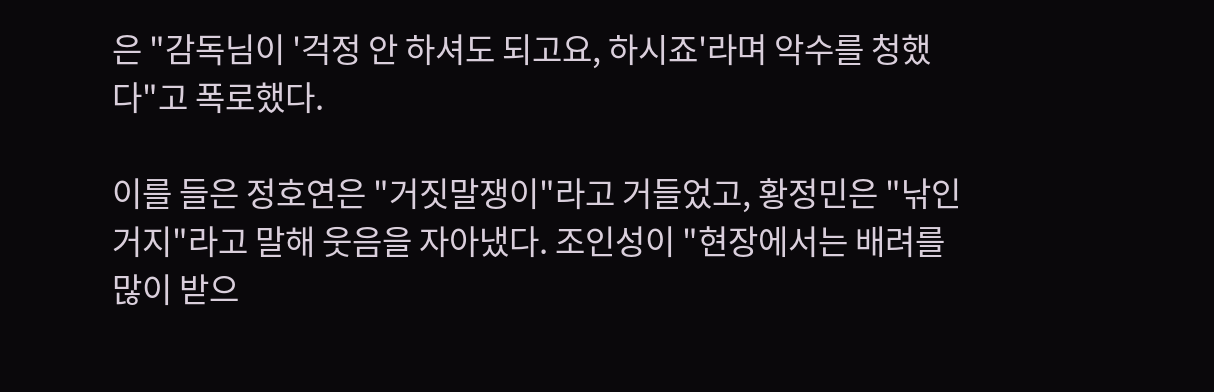은 "감독님이 '걱정 안 하셔도 되고요, 하시죠'라며 악수를 청했다"고 폭로했다.

이를 들은 정호연은 "거짓말쟁이"라고 거들었고, 황정민은 "낚인 거지"라고 말해 웃음을 자아냈다. 조인성이 "현장에서는 배려를 많이 받으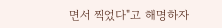면서 찍었다"고 해명하자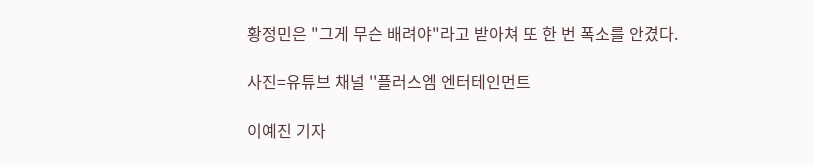황정민은 "그게 무슨 배려야"라고 받아쳐 또 한 번 폭소를 안겼다.

사진=유튜브 채널 ''플러스엠 엔터테인먼트

이예진 기자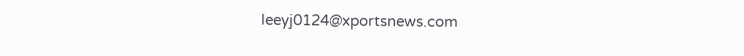leeyj0124@xportsnews.com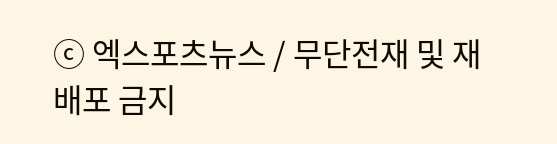ⓒ 엑스포츠뉴스 / 무단전재 및 재배포 금지